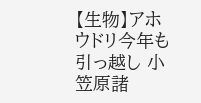【生物】アホウドリ今年も引っ越し 小笠原諸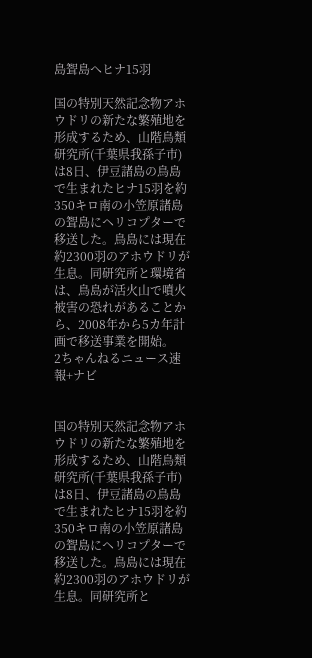島聟島へヒナ15羽

国の特別天然記念物アホウドリの新たな繁殖地を形成するため、山階鳥類研究所(千葉県我孫子市)は8日、伊豆諸島の鳥島で生まれたヒナ15羽を約350キロ南の小笠原諸島の聟島にヘリコプターで移送した。鳥島には現在約2300羽のアホウドリが生息。同研究所と環境省は、鳥島が活火山で噴火被害の恐れがあることから、2008年から5カ年計画で移送事業を開始。
2ちゃんねるニュース速報+ナビ


国の特別天然記念物アホウドリの新たな繁殖地を形成するため、山階鳥類研究所(千葉県我孫子市)は8日、伊豆諸島の鳥島で生まれたヒナ15羽を約350キロ南の小笠原諸島の聟島にヘリコプターで移送した。鳥島には現在約2300羽のアホウドリが生息。同研究所と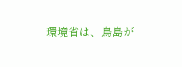環境省は、鳥島が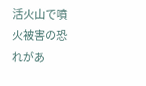活火山で噴火被害の恐れがあ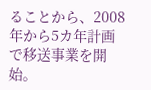ることから、2008年から5カ年計画で移送事業を開始。